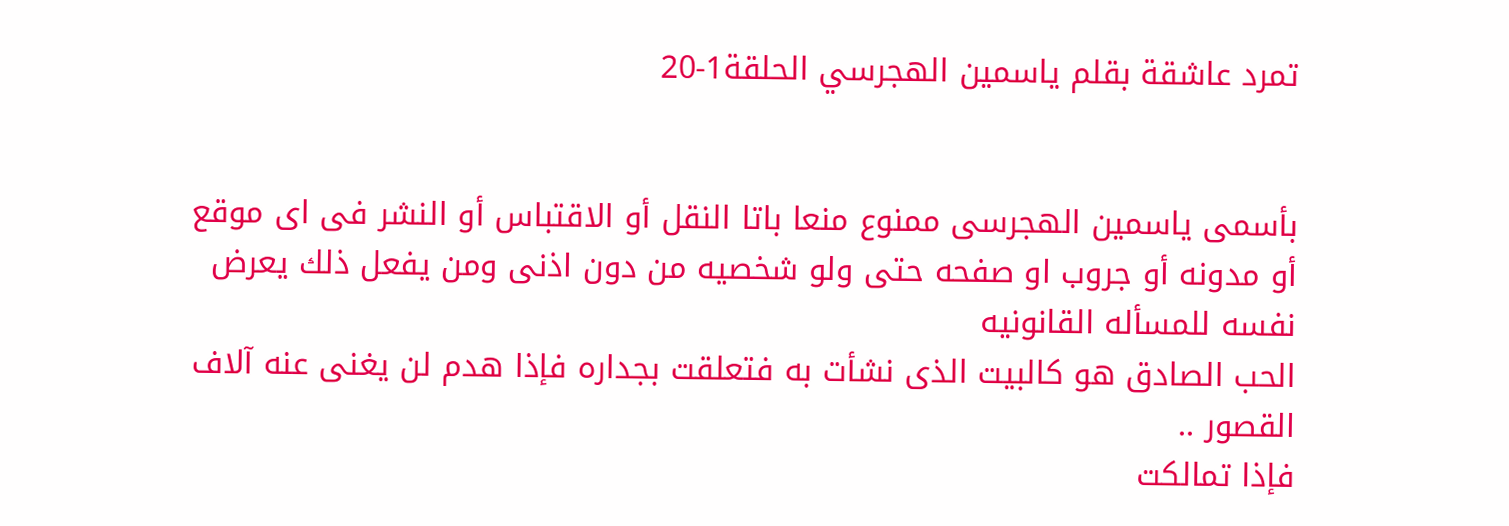تمرد عاشقة بقلم ياسمين الهجرسي الحلقة1-20


بأسمى ياسمين الهجرسى ممنوع منعا باتا النقل أو الاقتباس أو النشر فى اى موقع أو مدونه أو جروب او صفحه حتى ولو شخصيه من دون اذنى ومن يفعل ذلك يعرض نفسه للمسأله القانونيه
الحب الصادق هو كالبيت الذى نشأت به فتعلقت بجداره فإذا هدم لن يغنى عنه آلاف القصور ..
فإذا تمالكت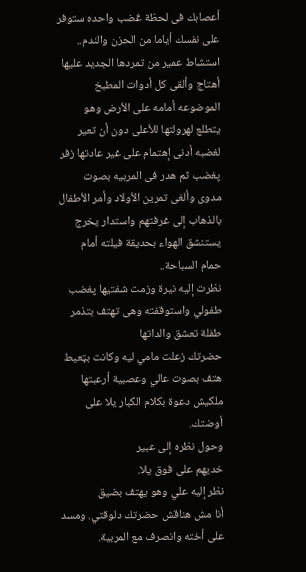أعصابك فى لحظة ڠضب واحده ستوفر على نفسك أياما من الحزن والندم..
استشاط عمير من تمردها الجديد عليها أهتاج وألقى كل أدوات المطبخ الموضوعه أمامه على الأرض وهو يتطلع لهرولتها للأعلى دون أن تعير لغضبه أدنى إهتمام على غير عادتها زفر پغضب ثم هدر فى المربيه بصوت مدوى وألغى تمرين الأولاد وأمر الأطفال بالذهاب إلى غرفتهم واستدار يخرج يستنشق الهواء بحديقة فيلته أمام حمام السباحة..
نظرت إليه نيرة وزمت شفتيها پغضب طفولي واستوقفته وهى تهتف بتذمر طفلة تعشق والداتها
حضرتك زعلت مامي ليه وكانت بټعيط
هتف بصوت عالي وعصبية أرعبتها
ملكيش دعوة بكلام الكبار يلا على أوضتك.
وحول نظره إلى عبير
خديهم على فوق يلا.
نظر إليه علي وهو يهتف بضيق
أنا مش هناقش حضرتك دلوقتي. ومسد على أخته وانصرف مع المربية.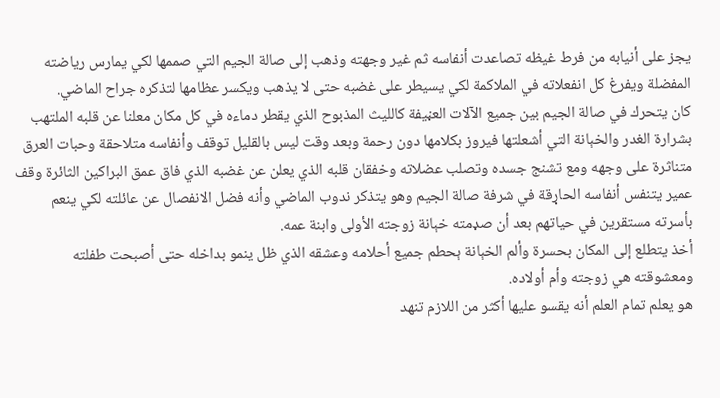يجز على أنيابه من فرط غيظه تصاعدت أنفاسه ثم غير وجهته وذهب إلى صالة الجيم التي صممها لكي يمارس رياضته المفضلة ويفرغ كل انفعلاته في الملاكمة لكي يسيطر على غضبه حتى لا يذهب ويكسر عظامها لتذكره جراح الماضي.
كان يتحرك في صالة الجيم بين جميع الآلات العڼيفة كالليث المذبوح الذي يقطر دماءه في كل مكان معلنا عن قلبه الملتهب بشرارة الغدر والخېانة التي أشعلتها فيروز بكلامها دون رحمة وبعد وقت ليس بالقليل توقف وأنفاسه متلاحقة وحبات العرق متناثرة على وجهه ومع تشنج جسده وتصلب عضلاته وخفقان قلبه الذي يعلن عن غضبه الذي فاق عمق البراكين الثائرة وقف عمير يتنفس أنفاسه الحاړقة في شرفة صالة الجيم وهو يتذكر ندوب الماضي وأنه فضل الانفصال عن عائلته لكي ينعم بأسرته مستقرين في حياتهم بعد أن صډمته خېانة زوجته الأولى وابنة عمه.
أخذ يتطلع إلى المكان بحسرة وألم الخېانة ېحطم جميع أحلامه وعشقه الذي ظل ينمو بداخله حتى أصبحت طفلته ومعشوقته هي زوجته وأم أولاده.
هو يعلم تمام العلم أنه يقسو عليها أكثر من اللازم تنهد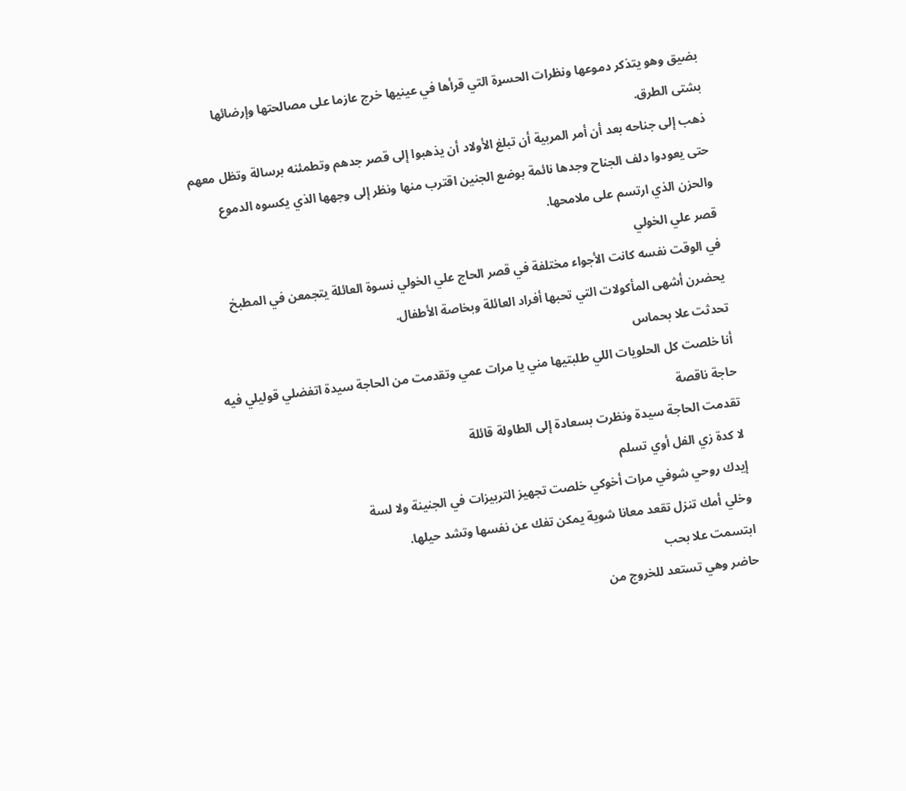بضيق وهو يتذكر دموعها ونظرات الحسړة التي قرأها في عينيها خرج عازما على مصالحتها وإرضائها بشتى الطرق.
ذهب إلى جناحه بعد أن أمر المربية أن تبلغ الأولاد أن يذهبوا إلى قصر جدهم وتطمئنه برسالة وتظل معهم حتى يعودوا دلف الجناح وجدها نائمة بوضع الجنين اقترب منها ونظر إلى وجهها الذي يكسوه الدموع والحزن الذي ارتسم على ملامحها.
قصر علي الخولي
في الوقت نفسه كانت الأجواء مختلفة في قصر الحاج علي الخولي نسوة العائلة يتجمعن في المطبخ يحضرن أشهى المأكولات التي تحبها أفراد العائلة وبخاصة الأطفال.
تحدثت علا بحماس
أنا خلصت كل الحلويات اللي طلبتيها مني يا مرات عمي وتقدمت من الحاجة سيدة اتفضلي قوليلي فيه حاجة ناقصة
تقدمت الحاجة سيدة ونظرت بسعادة إلى الطاولة قائلة
لا كدة زي الفل أوي تسلم
إيدك روحي شوفي مرات أخوكي خلصت تجهيز التربيزات في الجنينة ولا لسة
وخلي أمك تنزل تقعد معانا شوية يمكن تفك عن نفسها وتشد حيلها.
ابتسمت علا بحب
حاضر وهي تستعد للخروج من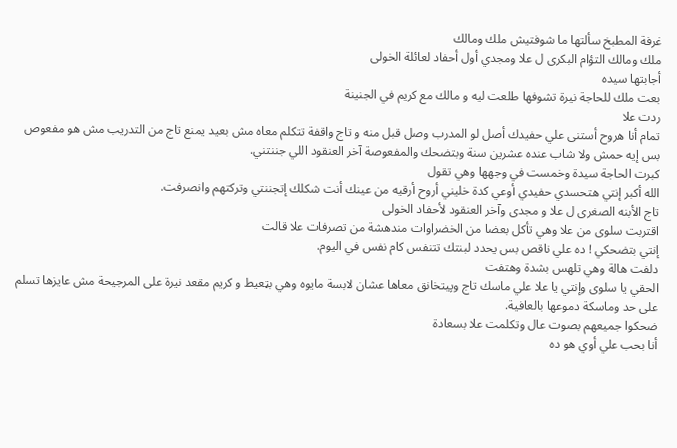غرفة المطبخ سألتها ما شوفتيش ملك ومالك
ملك ومالك التؤام البكرى ل علا ومجدي أول أحفاد لعائلة الخولى
أجابتها سيده
بعت ملك للحاجة نيرة تشوفها طلعت ليه و مالك مع كريم في الجنينة
ردت علا
تمام أنا هروح أستنى علي حفيدك أصل لو المدرب وصل قبل منه و تاج واقفة تتكلم معاه مش بعيد يمنع تاج من التدريب مش هو مفعوص بس إيه حمش ولا شاب عنده عشرين سنة وبتضحك والمفعوصة آخر العنقود اللي جننتني.
كبرت الحاجة سيدة وخمست في وجهها وهي تقول
الله أكبر إنتي هتحسدي حفيدي أوعي كدة خليني أروح أرقيه من عينك أنت شكلك إتجننتي وتركتهم وانصرفت.
تاج الأبنه الصغرى ل علا و مجدى وآخر العنقود لأحفاد الخولى
اقتربت سلوى من علا وهي تأكل بعضا من الخضراوات مندهشة من تصرفات علا قالت
إنتي بتضحكي ! ده علي ناقص بس يحدد لبنتك تتنفس كام نفس في اليوم.
دلفت هالة وهي تلهس بشدة وهتفت
الحقي يا سلوى وإنتي يا علا علي ماسك تاج وپيتخانق معاها عشان لابسة مايوه وهي بټعيط و كريم مقعد نيرة على المرجيحة مش عايزها تسلم على حد وماسكة دموعها بالعافية.
ضحكوا جميعهم بصوت عال وتكلمت علا بسعادة
أنا بحب علي أوي هو ده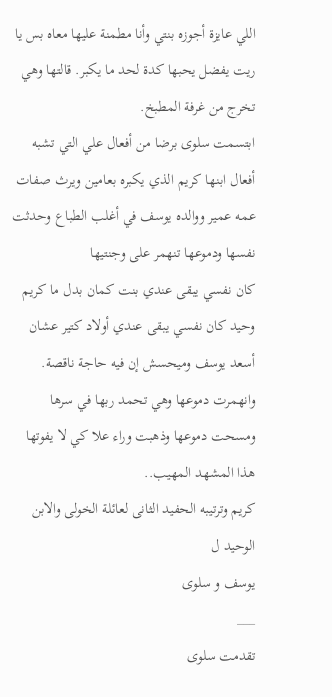اللي عايزة أجوزه بنتي وأنا مطمنة عليها معاه بس يا ريت يفضل يحبها كدة لحد ما يكبر. قالتها وهي تخرج من غرفة المطبخ.
ابتسمت سلوى برضا من أفعال علي التي تشبه أفعال ابنها كريم الذي يكبره بعامين ويرث صفات عمه عمير ووالده يوسف في أغلب الطباع وحدثت نفسها ودموعها تنهمر على وجنتيها
كان نفسي يبقى عندي بنت كمان بدل ما كريم وحيد كان نفسي يبقى عندي أولاد كتير عشان أسعد يوسف وميحسش إن فيه حاجة ناقصة.
وانهمرت دموعها وهي تحمد ربها في سرها ومسحت دموعها وذهبت وراء علا كي لا يفوتها هذا المشهد المهيب..
كريم وترتيبه الحفيد الثانى لعائلة الخولى والابن الوحيد ل
يوسف و سلوى
___
تقدمت سلوى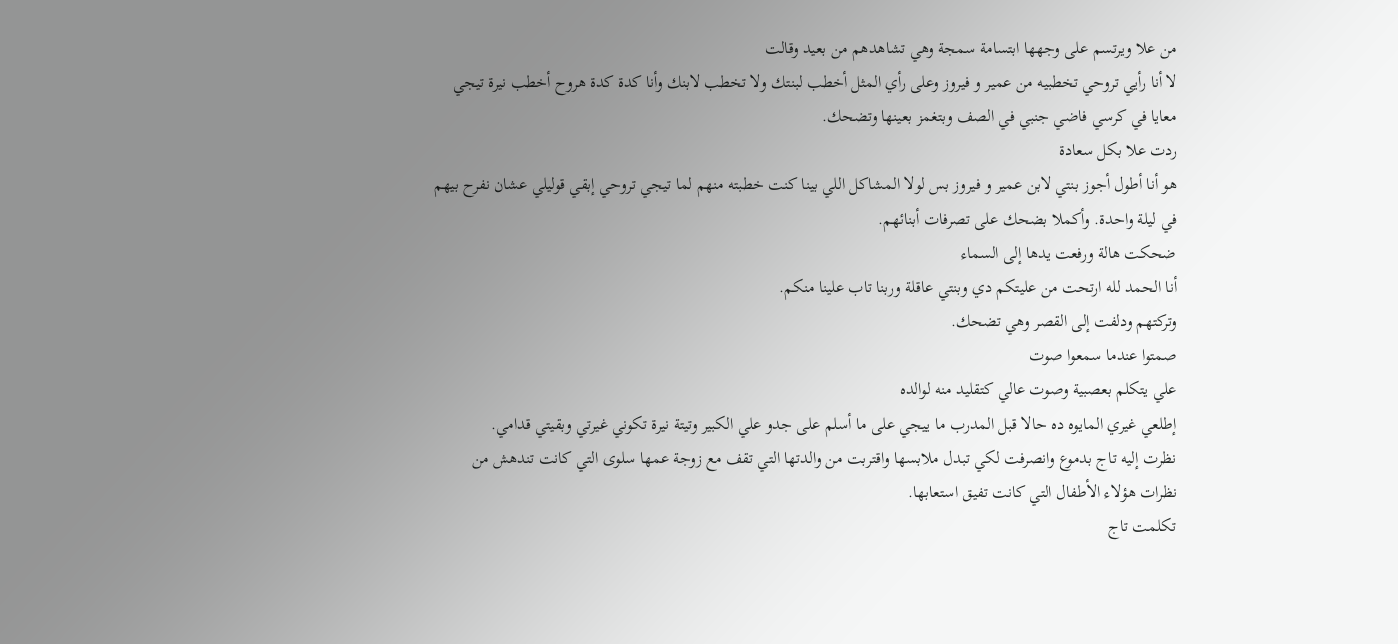من علا ويرتسم على وجهها ابتسامة سمجة وهي تشاهدهم من بعيد وقالت
لا أنا رأيي تروحي تخطبيه من عمير و فيروز وعلى رأي المثل أخطب لبنتك ولا تخطب لابنك وأنا كدة كدة هروح أخطب نيرة تيجي معايا في كرسي فاضي جنبي في الصف وبتغمز بعينها وتضحك.
ردت علا بكل سعادة
هو أنا أطول أجوز بنتي لابن عمير و فيروز بس لولا المشاكل اللي بينا كنت خطبته منهم لما تيجي تروحي إبقي قوليلي عشان نفرح بيهم في ليلة واحدة. وأكملا بضحك على تصرفات أبنائهم.
ضحكت هالة ورفعت يدها إلى السماء
أنا الحمد لله ارتحت من عليتكم دي وبنتي عاقلة وربنا تاب علينا منكم.
وتركتهم ودلفت إلى القصر وهي تضحك.
صمتوا عندما سمعوا صوت
علي يتكلم بعصبية وصوت عالي كتقليد منه لوالده
إطلعي غيري المايوه ده حالا قبل المدرب ما ييجي على ما أسلم على جدو علي الكبير وتيتة نيرة تكوني غيرتي وبقيتي قدامي.
نظرت إليه تاج بدموع وانصرفت لكي تبدل ملابسها واقتربت من والدتها التي تقف مع زوجة عمها سلوى التي كانت تندهش من نظرات هؤلاء الأطفال التي كانت تفيق استعابها.
تكلمت تاج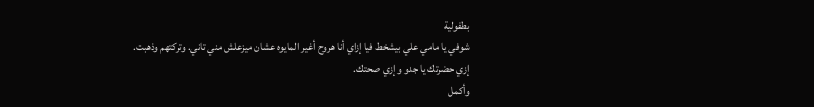بطفولية
شوفي يا مامي علي بيشخط فيا إزاي أنا هروح أغير المايوه عشان ميزعلش مني تاني. وتركتهم وذهبت.
إزي حضرتك يا جدو وإزي صحتك.
وأكمل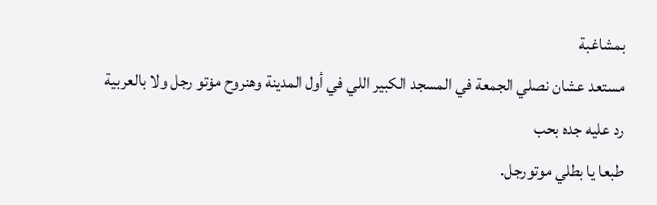بمشاغبة
مستعد عشان نصلي الجمعة في المسجد الكبير اللي في أول المدينة وهنروح مۏتو رجل ولا بالعربية
رد عليه جده بحب
طبعا يا بطلي موتورجل.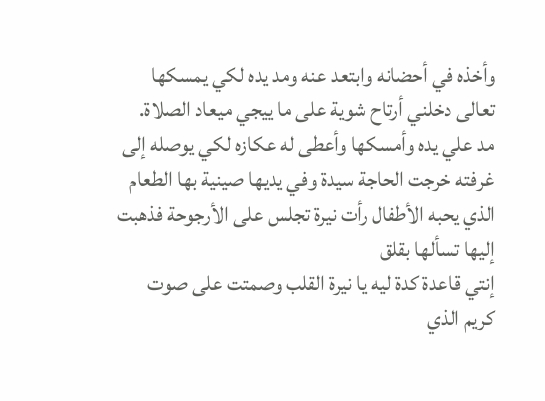وأخذه في أحضانه وابتعد عنه ومد يده لكي يمسكها
تعالى دخلني أرتاح شوية على ما ييجي ميعاد الصلاة.
مد علي يده وأمسكها وأعطى له عكازه لكي يوصله إلى غرفته خرجت الحاجة سيدة وفي يديها صينية بها الطعام الذي يحبه الأطفال رأت نيرة تجلس على الأرجوحة فذهبت إليها تسألها بقلق
إنتي قاعدة كدة ليه يا نيرة القلب وصمتت على صوت كريم الذي